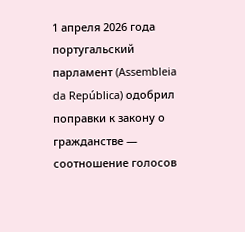1 апреля 2026 года португальский парламент (Assembleia da República) одобрил поправки к закону о гражданстве — соотношение голосов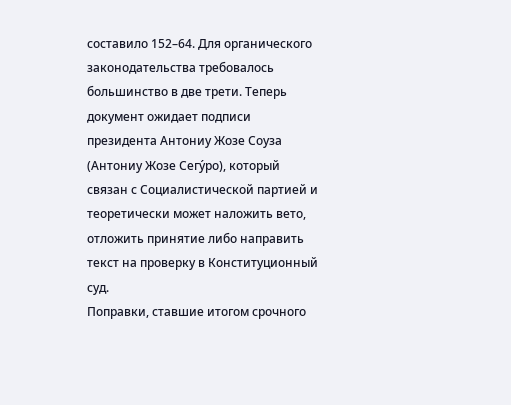составило 152–64. Для органического законодательства требовалось большинство в две трети. Теперь документ ожидает подписи президента Антониу Жозе Соуза (Антониу Жозе Сегу́ро), который связан с Социалистической партией и теоретически может наложить вето, отложить принятие либо направить текст на проверку в Конституционный суд.
Поправки, ставшие итогом срочного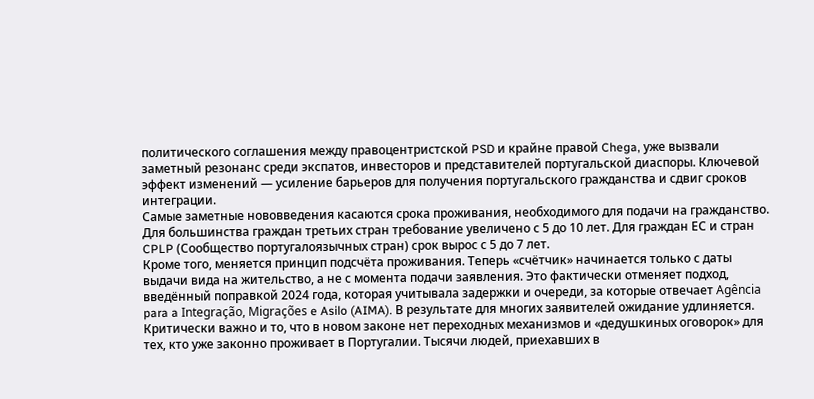политического соглашения между правоцентристской PSD и крайне правой Chega, уже вызвали заметный резонанс среди экспатов, инвесторов и представителей португальской диаспоры. Ключевой эффект изменений — усиление барьеров для получения португальского гражданства и сдвиг сроков интеграции.
Самые заметные нововведения касаются срока проживания, необходимого для подачи на гражданство. Для большинства граждан третьих стран требование увеличено с 5 до 10 лет. Для граждан ЕС и стран CPLP (Сообщество португалоязычных стран) срок вырос с 5 до 7 лет.
Кроме того, меняется принцип подсчёта проживания. Теперь «счётчик» начинается только с даты выдачи вида на жительство, а не с момента подачи заявления. Это фактически отменяет подход, введённый поправкой 2024 года, которая учитывала задержки и очереди, за которые отвечает Agência para a Integração, Migrações e Asilo (AIMA). В результате для многих заявителей ожидание удлиняется.
Критически важно и то, что в новом законе нет переходных механизмов и «дедушкиных оговорок» для тех, кто уже законно проживает в Португалии. Тысячи людей, приехавших в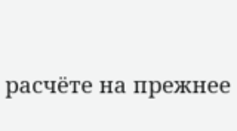расчёте на прежнее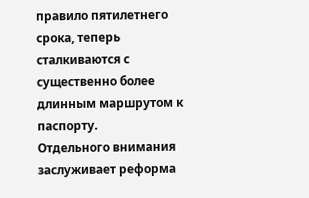правило пятилетнего срока, теперь сталкиваются с существенно более длинным маршрутом к паспорту.
Отдельного внимания заслуживает реформа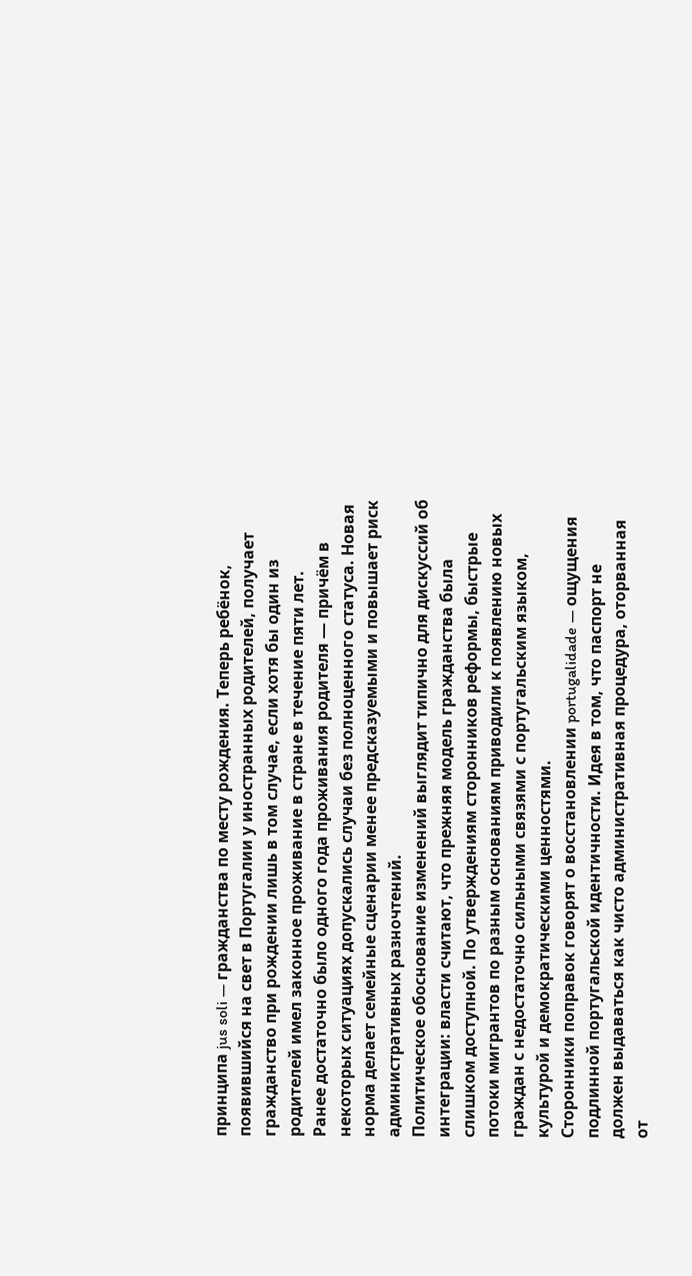принципа jus soli — гражданства по месту рождения. Теперь ребёнок, появившийся на свет в Португалии у иностранных родителей, получает гражданство при рождении лишь в том случае, если хотя бы один из родителей имел законное проживание в стране в течение пяти лет.
Ранее достаточно было одного года проживания родителя — причём в некоторых ситуациях допускались случаи без полноценного статуса. Новая норма делает семейные сценарии менее предсказуемыми и повышает риск административных разночтений.
Политическое обоснование изменений выглядит типично для дискуссий об интеграции: власти считают, что прежняя модель гражданства была слишком доступной. По утверждениям сторонников реформы, быстрые потоки мигрантов по разным основаниям приводили к появлению новых граждан с недостаточно сильными связями с португальским языком, культурой и демократическими ценностями.
Сторонники поправок говорят о восстановлении portugalidade — ощущения подлинной португальской идентичности. Идея в том, что паспорт не должен выдаваться как чисто административная процедура, оторванная от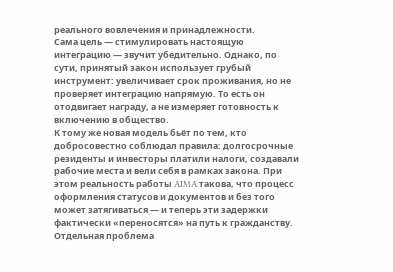реального вовлечения и принадлежности.
Сама цель — стимулировать настоящую интеграцию — звучит убедительно. Однако, по сути, принятый закон использует грубый инструмент: увеличивает срок проживания, но не проверяет интеграцию напрямую. То есть он отодвигает награду, а не измеряет готовность к включению в общество.
К тому же новая модель бьёт по тем, кто добросовестно соблюдал правила: долгосрочные резиденты и инвесторы платили налоги, создавали рабочие места и вели себя в рамках закона. При этом реальность работы AIMA такова, что процесс оформления статусов и документов и без того может затягиваться — и теперь эти задержки фактически «переносятся» на путь к гражданству.
Отдельная проблема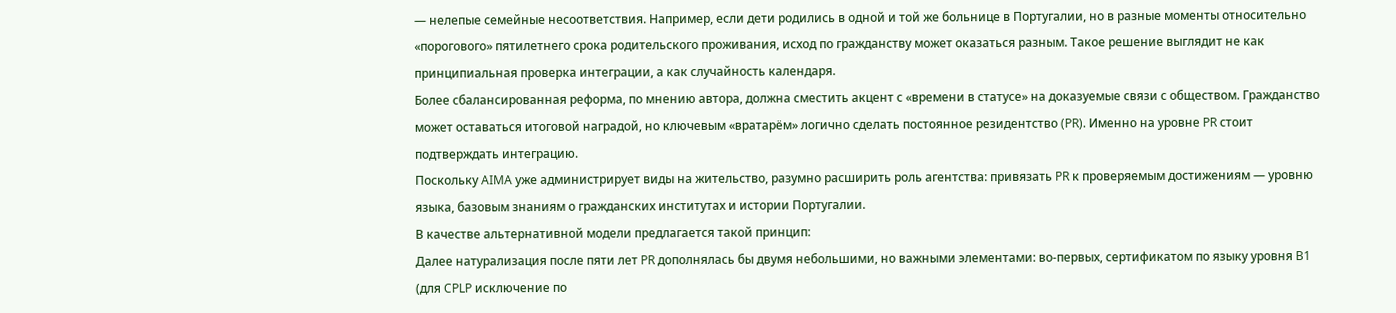— нелепые семейные несоответствия. Например, если дети родились в одной и той же больнице в Португалии, но в разные моменты относительно «порогового» пятилетнего срока родительского проживания, исход по гражданству может оказаться разным. Такое решение выглядит не как принципиальная проверка интеграции, а как случайность календаря.
Более сбалансированная реформа, по мнению автора, должна сместить акцент с «времени в статусе» на доказуемые связи с обществом. Гражданство может оставаться итоговой наградой, но ключевым «вратарём» логично сделать постоянное резидентство (PR). Именно на уровне PR стоит подтверждать интеграцию.
Поскольку AIMA уже администрирует виды на жительство, разумно расширить роль агентства: привязать PR к проверяемым достижениям — уровню языка, базовым знаниям о гражданских институтах и истории Португалии.
В качестве альтернативной модели предлагается такой принцип:
Далее натурализация после пяти лет PR дополнялась бы двумя небольшими, но важными элементами: во-первых, сертификатом по языку уровня B1 (для CPLP исключение по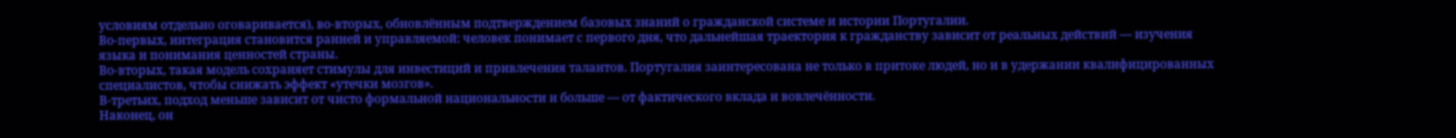условиям отдельно оговаривается), во-вторых, обновлённым подтверждением базовых знаний о гражданской системе и истории Португалии.
Во-первых, интеграция становится ранней и управляемой: человек понимает с первого дня, что дальнейшая траектория к гражданству зависит от реальных действий — изучения языка и понимания ценностей страны.
Во-вторых, такая модель сохраняет стимулы для инвестиций и привлечения талантов. Португалия заинтересована не только в притоке людей, но и в удержании квалифицированных специалистов, чтобы снижать эффект «утечки мозгов».
В-третьих, подход меньше зависит от чисто формальной национальности и больше — от фактического вклада и вовлечённости.
Наконец, он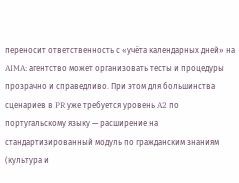переносит ответственность с «учёта календарных дней» на AIMA: агентство может организовать тесты и процедуры прозрачно и справедливо. При этом для большинства сценариев в PR уже требуется уровень A2 по португальскому языку — расширение на стандартизированный модуль по гражданским знаниям (культура и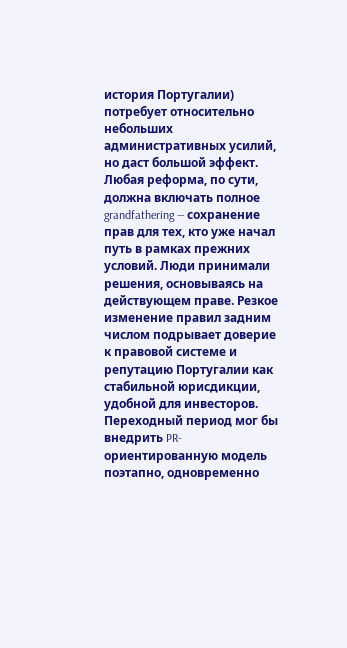история Португалии) потребует относительно небольших административных усилий, но даст большой эффект.
Любая реформа, по сути, должна включать полное grandfathering — сохранение прав для тех, кто уже начал путь в рамках прежних условий. Люди принимали решения, основываясь на действующем праве. Резкое изменение правил задним числом подрывает доверие к правовой системе и репутацию Португалии как стабильной юрисдикции, удобной для инвесторов.
Переходный период мог бы внедрить PR-ориентированную модель поэтапно, одновременно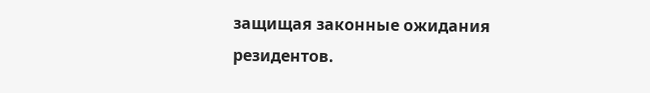защищая законные ожидания резидентов.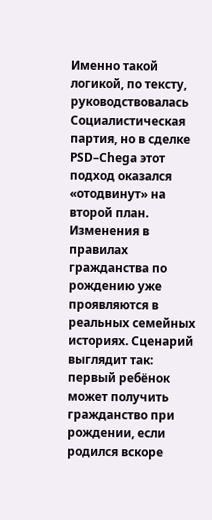Именно такой логикой, по тексту, руководствовалась Социалистическая партия, но в сделке PSD–Chega этот подход оказался «отодвинут» на второй план.
Изменения в правилах гражданства по рождению уже проявляются в реальных семейных историях. Сценарий выглядит так: первый ребёнок может получить гражданство при рождении, если родился вскоре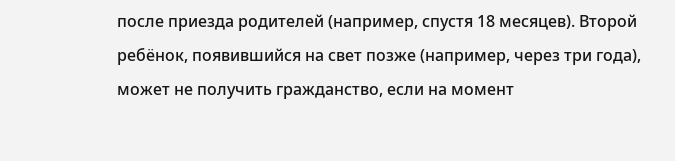после приезда родителей (например, спустя 18 месяцев). Второй ребёнок, появившийся на свет позже (например, через три года), может не получить гражданство, если на момент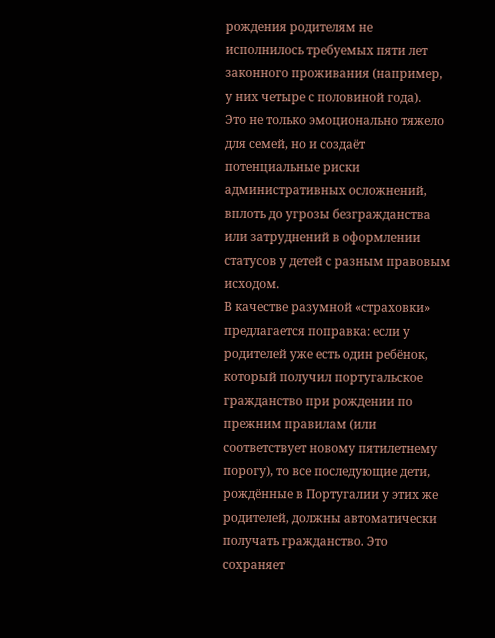рождения родителям не исполнилось требуемых пяти лет законного проживания (например, у них четыре с половиной года).
Это не только эмоционально тяжело для семей, но и создаёт потенциальные риски административных осложнений, вплоть до угрозы безгражданства или затруднений в оформлении статусов у детей с разным правовым исходом.
В качестве разумной «страховки» предлагается поправка: если у родителей уже есть один ребёнок, который получил португальское гражданство при рождении по прежним правилам (или соответствует новому пятилетнему порогу), то все последующие дети, рождённые в Португалии у этих же родителей, должны автоматически получать гражданство. Это сохраняет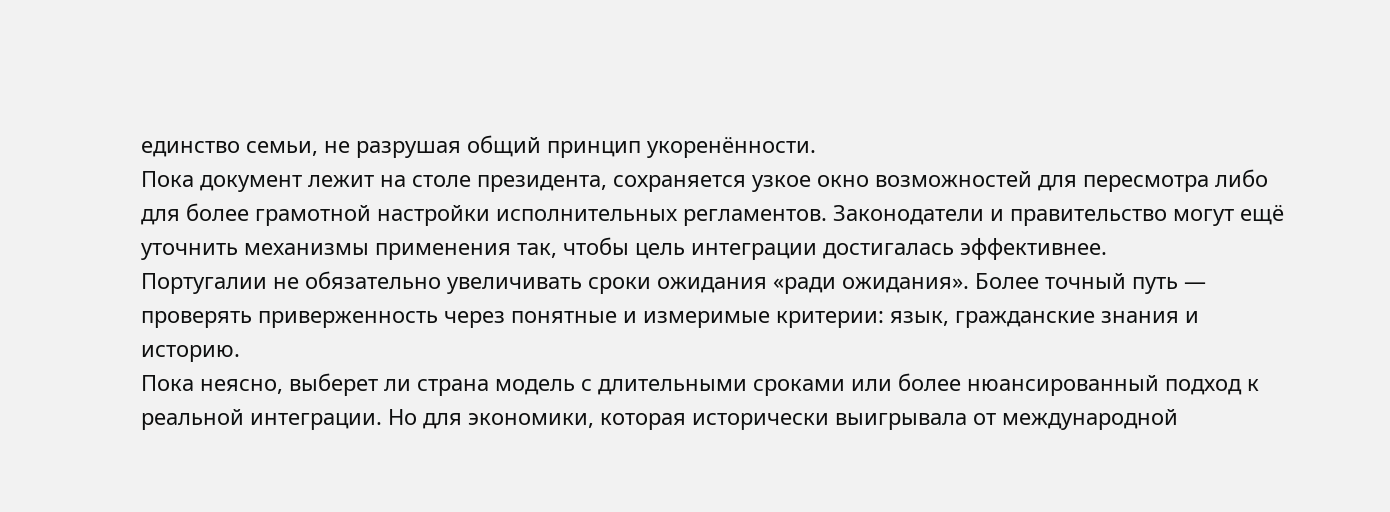единство семьи, не разрушая общий принцип укоренённости.
Пока документ лежит на столе президента, сохраняется узкое окно возможностей для пересмотра либо для более грамотной настройки исполнительных регламентов. Законодатели и правительство могут ещё уточнить механизмы применения так, чтобы цель интеграции достигалась эффективнее.
Португалии не обязательно увеличивать сроки ожидания «ради ожидания». Более точный путь — проверять приверженность через понятные и измеримые критерии: язык, гражданские знания и историю.
Пока неясно, выберет ли страна модель с длительными сроками или более нюансированный подход к реальной интеграции. Но для экономики, которая исторически выигрывала от международной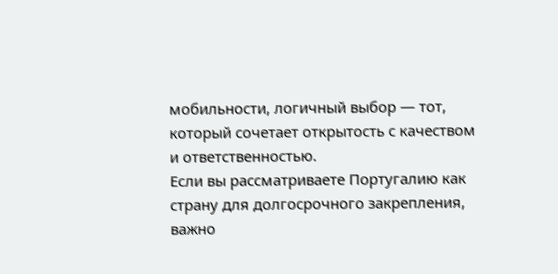мобильности, логичный выбор — тот, который сочетает открытость с качеством и ответственностью.
Если вы рассматриваете Португалию как страну для долгосрочного закрепления, важно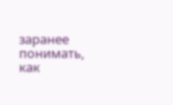заранее понимать, как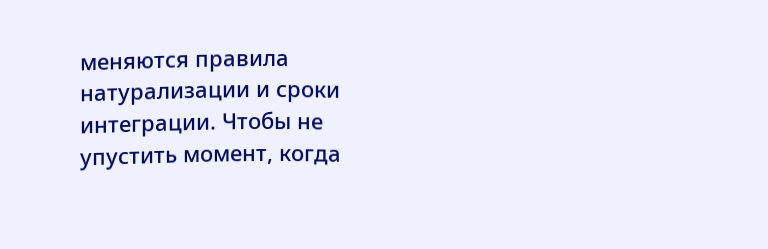меняются правила натурализации и сроки интеграции. Чтобы не упустить момент, когда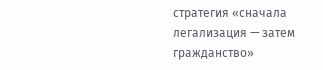стратегия «сначала легализация — затем гражданство»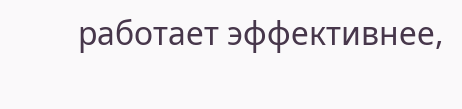работает эффективнее,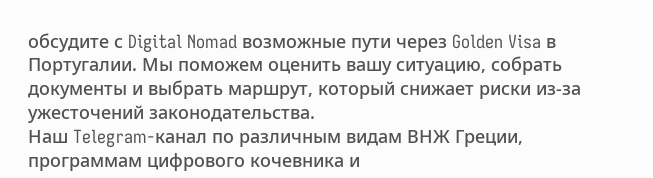обсудите с Digital Nomad возможные пути через Golden Visa в Португалии. Мы поможем оценить вашу ситуацию, собрать документы и выбрать маршрут, который снижает риски из‑за ужесточений законодательства.
Наш Telegram-канал по различным видам ВНЖ Греции, программам цифрового кочевника и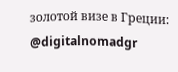золотой визе в Греции: @digitalnomadgr